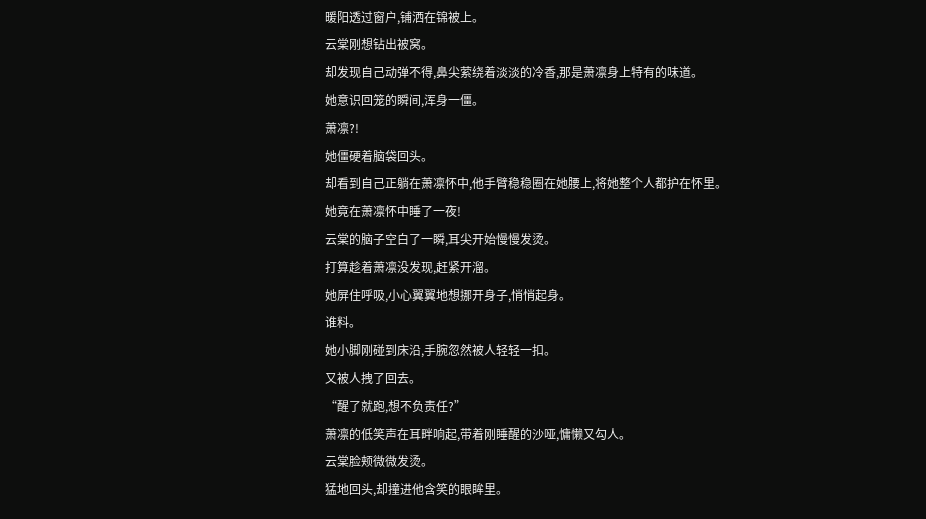暖阳透过窗户,铺洒在锦被上。
云棠刚想钻出被窝。
却发现自己动弹不得,鼻尖萦绕着淡淡的冷香,那是萧凛身上特有的味道。
她意识回笼的瞬间,浑身一僵。
萧凛?!
她僵硬着脑袋回头。
却看到自己正躺在萧凛怀中,他手臂稳稳圈在她腰上,将她整个人都护在怀里。
她竟在萧凛怀中睡了一夜!
云棠的脑子空白了一瞬,耳尖开始慢慢发烫。
打算趁着萧凛没发现,赶紧开溜。
她屏住呼吸,小心翼翼地想挪开身子,悄悄起身。
谁料。
她小脚刚碰到床沿,手腕忽然被人轻轻一扣。
又被人拽了回去。
“醒了就跑,想不负责任?”
萧凛的低笑声在耳畔响起,带着刚睡醒的沙哑,慵懒又勾人。
云棠脸颊微微发烫。
猛地回头,却撞进他含笑的眼眸里。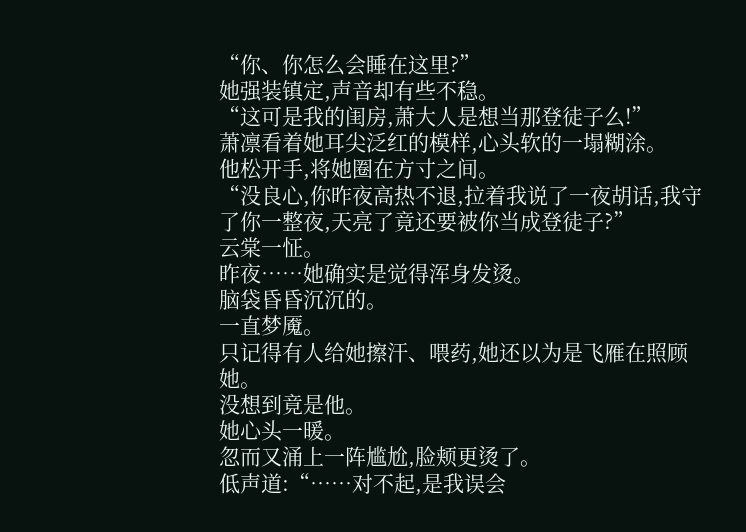“你、你怎么会睡在这里?”
她强装镇定,声音却有些不稳。
“这可是我的闺房,萧大人是想当那登徒子么!”
萧凛看着她耳尖泛红的模样,心头软的一塌糊涂。
他松开手,将她圈在方寸之间。
“没良心,你昨夜高热不退,拉着我说了一夜胡话,我守了你一整夜,天亮了竟还要被你当成登徒子?”
云棠一怔。
昨夜……她确实是觉得浑身发烫。
脑袋昏昏沉沉的。
一直梦魇。
只记得有人给她擦汗、喂药,她还以为是飞雁在照顾她。
没想到竟是他。
她心头一暖。
忽而又涌上一阵尴尬,脸颊更烫了。
低声道:“……对不起,是我误会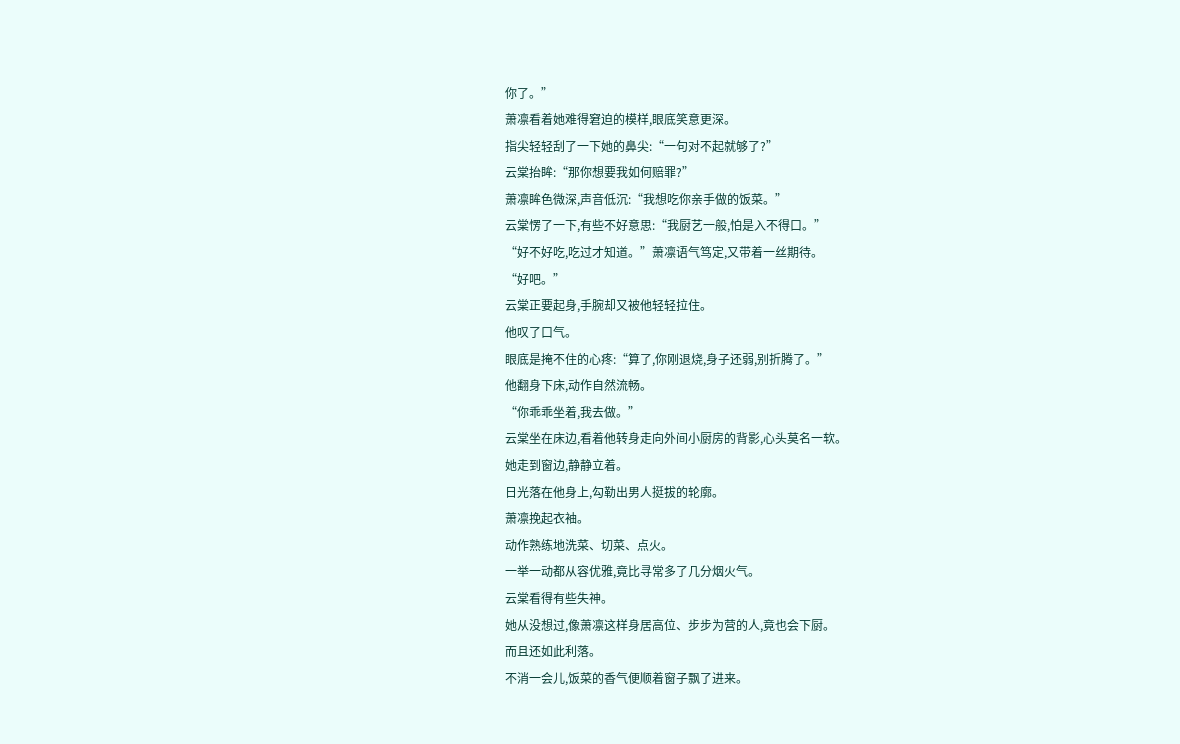你了。”
萧凛看着她难得窘迫的模样,眼底笑意更深。
指尖轻轻刮了一下她的鼻尖:“一句对不起就够了?”
云棠抬眸:“那你想要我如何赔罪?”
萧凛眸色微深,声音低沉:“我想吃你亲手做的饭菜。”
云棠愣了一下,有些不好意思:“我厨艺一般,怕是入不得口。”
“好不好吃,吃过才知道。”萧凛语气笃定,又带着一丝期待。
“好吧。”
云棠正要起身,手腕却又被他轻轻拉住。
他叹了口气。
眼底是掩不住的心疼:“算了,你刚退烧,身子还弱,别折腾了。”
他翻身下床,动作自然流畅。
“你乖乖坐着,我去做。”
云棠坐在床边,看着他转身走向外间小厨房的背影,心头莫名一软。
她走到窗边,静静立着。
日光落在他身上,勾勒出男人挺拔的轮廓。
萧凛挽起衣袖。
动作熟练地洗菜、切菜、点火。
一举一动都从容优雅,竟比寻常多了几分烟火气。
云棠看得有些失神。
她从没想过,像萧凛这样身居高位、步步为营的人,竟也会下厨。
而且还如此利落。
不消一会儿,饭菜的香气便顺着窗子飘了进来。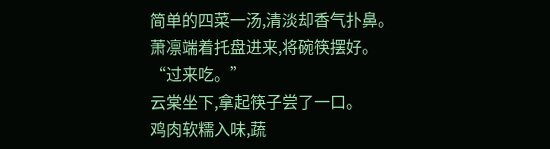简单的四菜一汤,清淡却香气扑鼻。
萧凛端着托盘进来,将碗筷摆好。
“过来吃。”
云棠坐下,拿起筷子尝了一口。
鸡肉软糯入味,蔬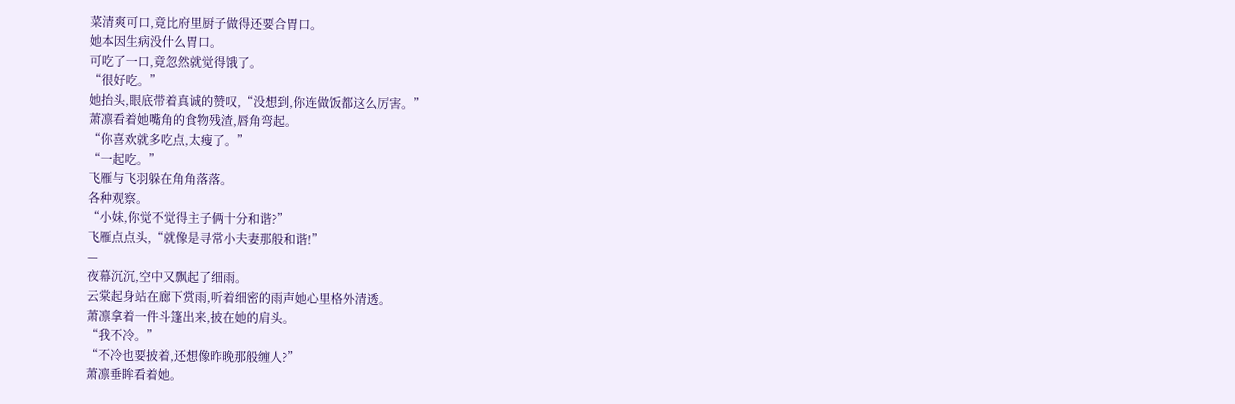菜清爽可口,竟比府里厨子做得还要合胃口。
她本因生病没什么胃口。
可吃了一口,竟忽然就觉得饿了。
“很好吃。”
她抬头,眼底带着真诚的赞叹,“没想到,你连做饭都这么厉害。”
萧凛看着她嘴角的食物残渣,唇角弯起。
“你喜欢就多吃点,太瘦了。”
“一起吃。”
飞雁与飞羽躲在角角落落。
各种观察。
“小妹,你觉不觉得主子俩十分和谐?”
飞雁点点头,“就像是寻常小夫妻那般和谐!”
—
夜幕沉沉,空中又飘起了细雨。
云棠起身站在廊下赏雨,听着细密的雨声她心里格外清透。
萧凛拿着一件斗篷出来,披在她的肩头。
“我不冷。”
“不冷也要披着,还想像昨晚那般缠人?”
萧凛垂眸看着她。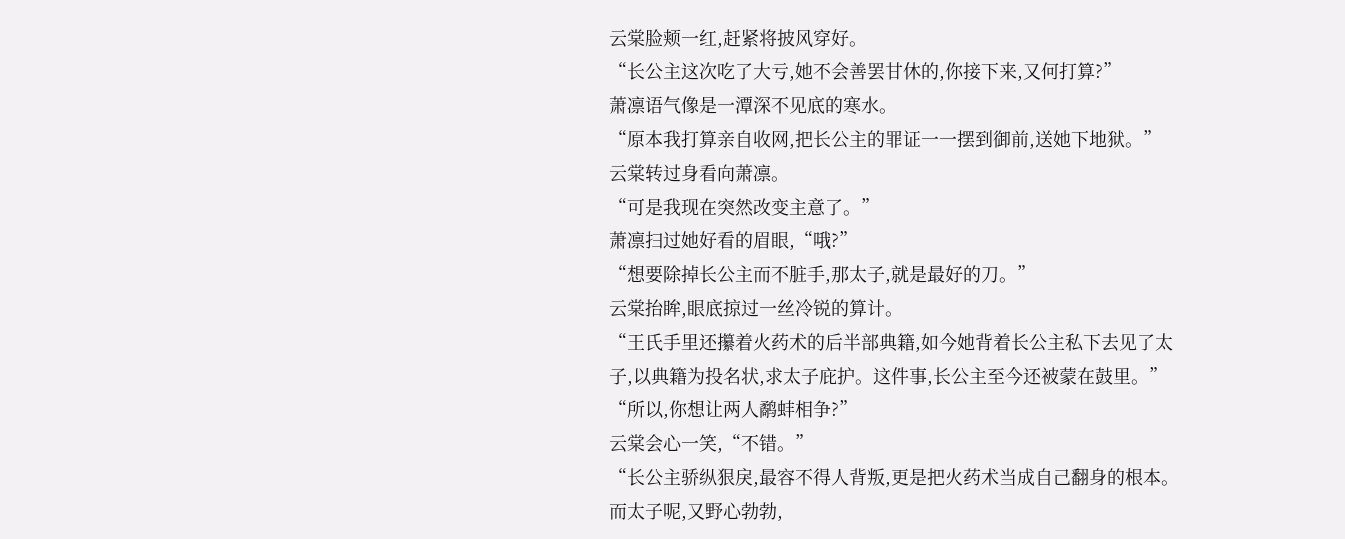云棠脸颊一红,赶紧将披风穿好。
“长公主这次吃了大亏,她不会善罢甘休的,你接下来,又何打算?”
萧凛语气像是一潭深不见底的寒水。
“原本我打算亲自收网,把长公主的罪证一一摆到御前,送她下地狱。”
云棠转过身看向萧凛。
“可是我现在突然改变主意了。”
萧凛扫过她好看的眉眼,“哦?”
“想要除掉长公主而不脏手,那太子,就是最好的刀。”
云棠抬眸,眼底掠过一丝冷锐的算计。
“王氏手里还攥着火药术的后半部典籍,如今她背着长公主私下去见了太子,以典籍为投名状,求太子庇护。这件事,长公主至今还被蒙在鼓里。”
“所以,你想让两人鹬蚌相争?”
云棠会心一笑,“不错。”
“长公主骄纵狠戾,最容不得人背叛,更是把火药术当成自己翻身的根本。
而太子呢,又野心勃勃,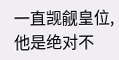一直觊觎皇位,他是绝对不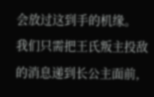会放过这到手的机缘。
我们只需把王氏叛主投敌的消息递到长公主面前,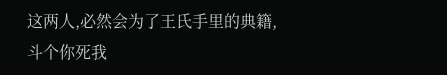这两人,必然会为了王氏手里的典籍,斗个你死我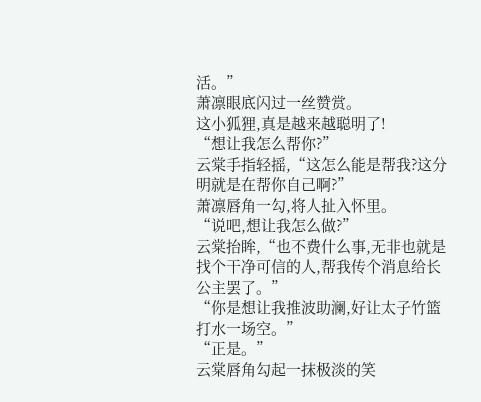活。”
萧凛眼底闪过一丝赞赏。
这小狐狸,真是越来越聪明了!
“想让我怎么帮你?”
云棠手指轻摇,“这怎么能是帮我?这分明就是在帮你自己啊?”
萧凛唇角一勾,将人扯入怀里。
“说吧,想让我怎么做?”
云棠抬眸,“也不费什么事,无非也就是找个干净可信的人,帮我传个消息给长公主罢了。”
“你是想让我推波助澜,好让太子竹篮打水一场空。”
“正是。”
云棠唇角勾起一抹极淡的笑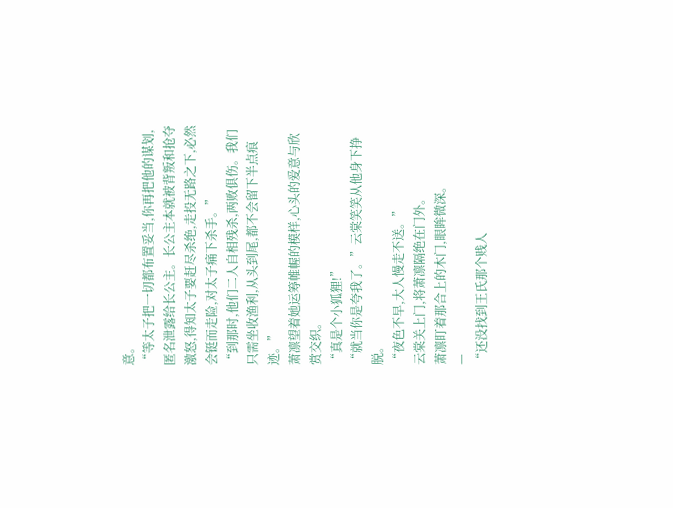意。
“等太子把一切都布置妥当,你再把他的谋划,匿名泄露给长公主。长公主本就被背叛和抢夺激怒,得知太子要赶尽杀绝,走投无路之下,必然会铤而走险,对太子痛下杀手。”
“到那时,他们二人自相残杀,两败俱伤。我们只需坐收渔利,从头到尾,都不会留下半点痕迹。”
萧凛望着她运筹帷幄的模样,心头的爱意与欣赏交织。
“真是个小狐狸!”
“就当你是夸我了。”云棠笑笑从他身下挣脱。
“夜色不早,大人慢走不送。”
云棠关上门,将萧凛隔绝在门外。
萧凛盯着那合上的木门,眼眸微深。
—
“还没找到王氏那个贱人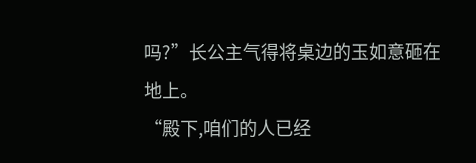吗?”长公主气得将桌边的玉如意砸在地上。
“殿下,咱们的人已经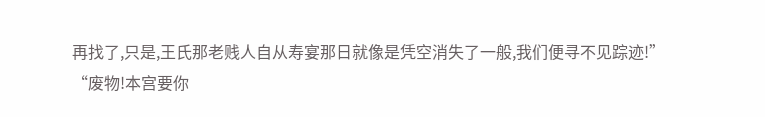再找了,只是,王氏那老贱人自从寿宴那日就像是凭空消失了一般,我们便寻不见踪迹!”
“废物!本宫要你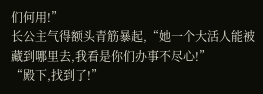们何用!”
长公主气得额头青筋暴起,“她一个大活人能被藏到哪里去,我看是你们办事不尽心!”
“殿下,找到了!”